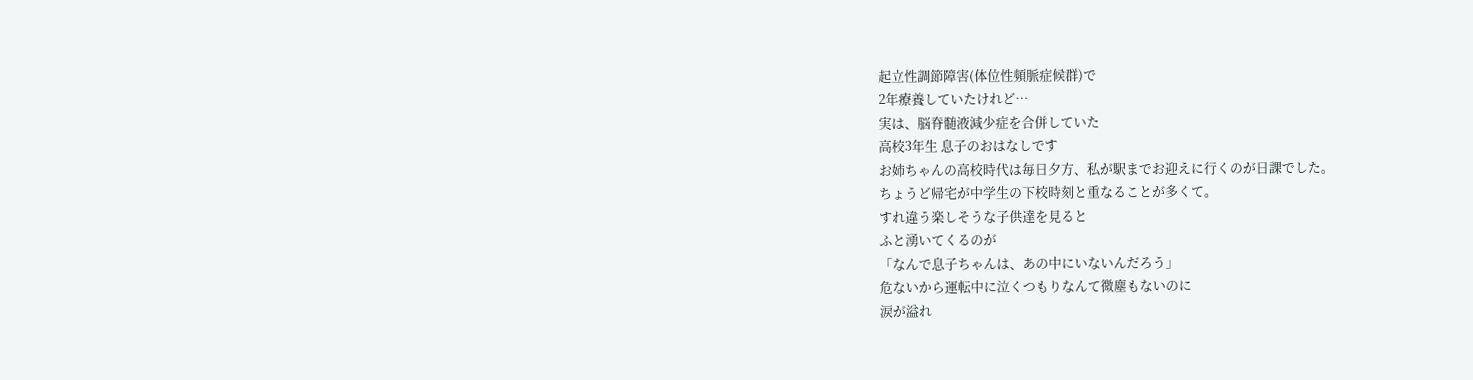起立性調節障害(体位性頻脈症候群)で
2年療養していたけれど…
実は、脳脊髄液減少症を合併していた
高校3年生 息子のおはなしです
お姉ちゃんの高校時代は毎日夕方、私が駅までお迎えに行くのが日課でした。
ちょうど帰宅が中学生の下校時刻と重なることが多くて。
すれ違う楽しそうな子供達を見ると
ふと湧いてくるのが
「なんで息子ちゃんは、あの中にいないんだろう」
危ないから運転中に泣くつもりなんて微塵もないのに
涙が溢れ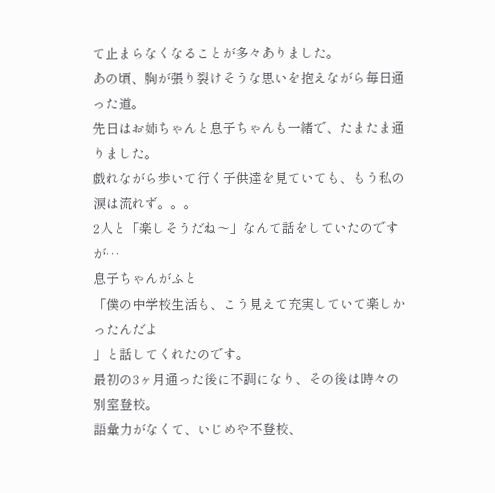て止まらなくなることが多々ありました。
あの頃、胸が張り裂けそうな思いを抱えながら毎日通った道。
先日はお姉ちゃんと息子ちゃんも一緒で、たまたま通りました。
戯れながら歩いて行く子供達を見ていても、もう私の涙は流れず。。。
2人と「楽しそうだね〜」なんて話をしていたのですが…
息子ちゃんがふと
「僕の中学校生活も、こう見えて充実していて楽しかったんだよ
」と話してくれたのです。
最初の3ヶ月通った後に不調になり、その後は時々の別室登校。
語彙力がなくて、いじめや不登校、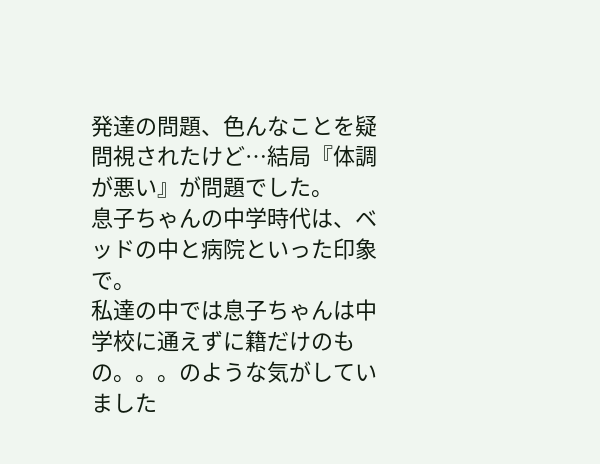発達の問題、色んなことを疑問視されたけど…結局『体調が悪い』が問題でした。
息子ちゃんの中学時代は、ベッドの中と病院といった印象で。
私達の中では息子ちゃんは中学校に通えずに籍だけのもの。。。のような気がしていました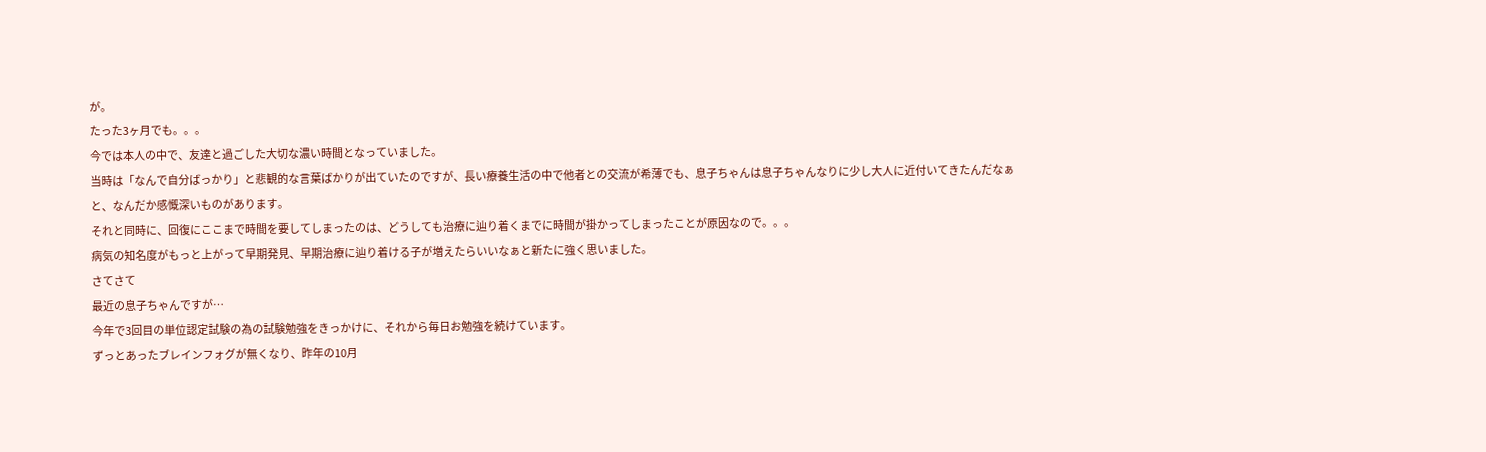が。
たった3ヶ月でも。。。
今では本人の中で、友達と過ごした大切な濃い時間となっていました。
当時は「なんで自分ばっかり」と悲観的な言葉ばかりが出ていたのですが、長い療養生活の中で他者との交流が希薄でも、息子ちゃんは息子ちゃんなりに少し大人に近付いてきたんだなぁと、なんだか感慨深いものがあります。
それと同時に、回復にここまで時間を要してしまったのは、どうしても治療に辿り着くまでに時間が掛かってしまったことが原因なので。。。
病気の知名度がもっと上がって早期発見、早期治療に辿り着ける子が増えたらいいなぁと新たに強く思いました。
さてさて
最近の息子ちゃんですが…
今年で3回目の単位認定試験の為の試験勉強をきっかけに、それから毎日お勉強を続けています。
ずっとあったブレインフォグが無くなり、昨年の10月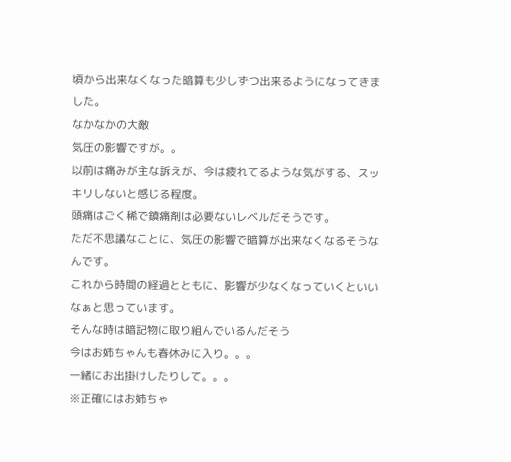頃から出来なくなった暗算も少しずつ出来るようになってきました。
なかなかの大敵
気圧の影響ですが。。
以前は痛みが主な訴えが、今は疲れてるような気がする、スッキリしないと感じる程度。
頭痛はごく稀で鎮痛剤は必要ないレベルだそうです。
ただ不思議なことに、気圧の影響で暗算が出来なくなるそうなんです。
これから時間の経過とともに、影響が少なくなっていくといいなぁと思っています。
そんな時は暗記物に取り組んでいるんだそう
今はお姉ちゃんも春休みに入り。。。
一緒にお出掛けしたりして。。。
※正確にはお姉ちゃ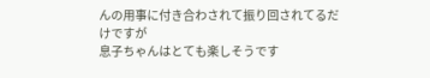んの用事に付き合わされて振り回されてるだけですが
息子ちゃんはとても楽しそうです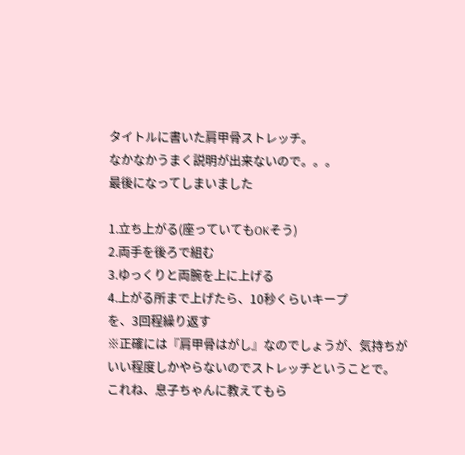タイトルに書いた肩甲骨ストレッチ。
なかなかうまく説明が出来ないので。。。
最後になってしまいました

1.立ち上がる(座っていてもOKそう)
2.両手を後ろで組む
3.ゆっくりと両腕を上に上げる
4.上がる所まで上げたら、10秒くらいキープ
を、3回程繰り返す
※正確には『肩甲骨はがし』なのでしょうが、気持ちがいい程度しかやらないのでストレッチということで。
これね、息子ちゃんに教えてもら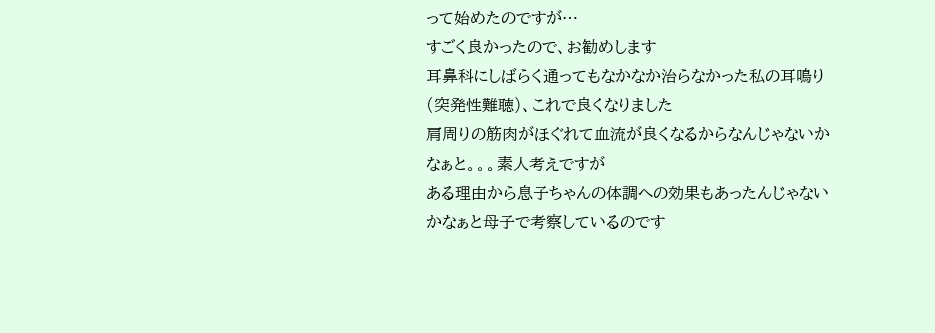って始めたのですが…
すごく良かったので、お勧めします
耳鼻科にしばらく通ってもなかなか治らなかった私の耳鳴り(突発性難聴)、これで良くなりました
肩周りの筋肉がほぐれて血流が良くなるからなんじゃないかなぁと。。。素人考えですが
ある理由から息子ちゃんの体調への効果もあったんじゃないかなぁと母子で考察しているのです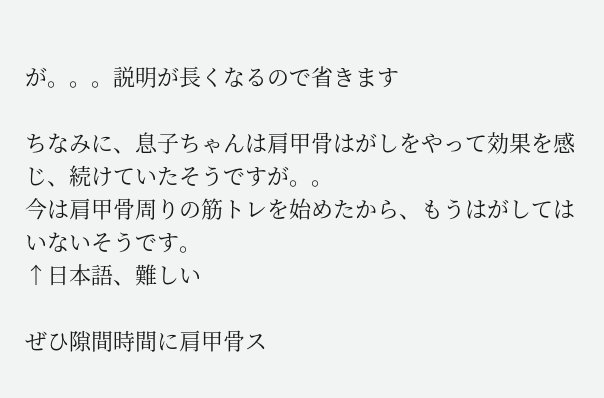が。。。説明が長くなるので省きます

ちなみに、息子ちゃんは肩甲骨はがしをやって効果を感じ、続けていたそうですが。。
今は肩甲骨周りの筋トレを始めたから、もうはがしてはいないそうです。
↑日本語、難しい

ぜひ隙間時間に肩甲骨ス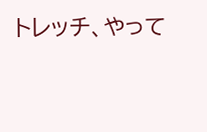トレッチ、やって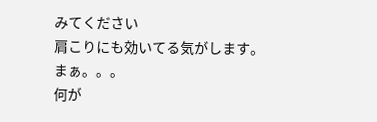みてください
肩こりにも効いてる気がします。
まぁ。。。
何が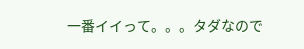一番イイって。。。タダなので